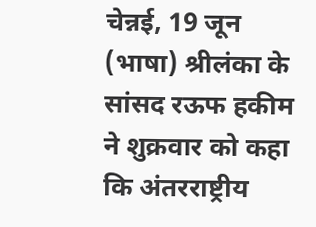चेन्नई, 19 जून (भाषा) श्रीलंका के सांसद रऊफ हकीम ने शुक्रवार को कहा कि अंतरराष्ट्रीय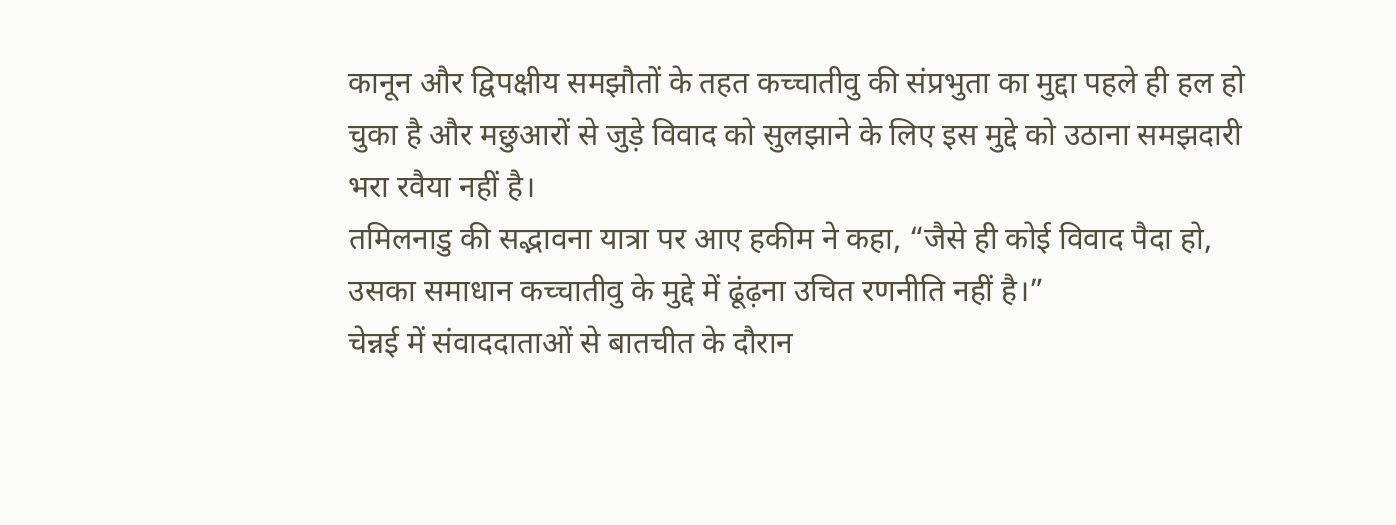कानून और द्विपक्षीय समझौतों के तहत कच्चातीवु की संप्रभुता का मुद्दा पहले ही हल हो चुका है और मछुआरों से जुड़े विवाद को सुलझाने के लिए इस मुद्दे को उठाना समझदारी भरा रवैया नहीं है।
तमिलनाडु की सद्भावना यात्रा पर आए हकीम ने कहा, “जैसे ही कोई विवाद पैदा हो, उसका समाधान कच्चातीवु के मुद्दे में ढूंढ़ना उचित रणनीति नहीं है।”
चेन्नई में संवाददाताओं से बातचीत के दौरान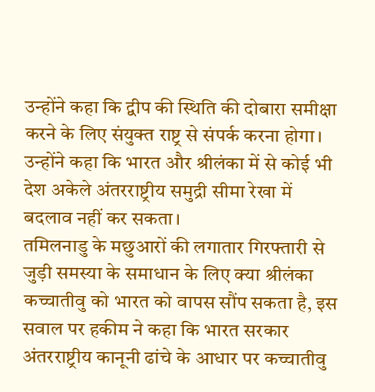उन्होंने कहा कि द्वीप की स्थिति की दोबारा समीक्षा करने के लिए संयुक्त राष्ट्र से संपर्क करना होगा।
उन्होंने कहा कि भारत और श्रीलंका में से कोई भी देश अकेले अंतरराष्ट्रीय समुद्री सीमा रेखा में बदलाव नहीं कर सकता।
तमिलनाडु के मछुआरों की लगातार गिरफ्तारी से जुड़ी समस्या के समाधान के लिए क्या श्रीलंका कच्चातीवु को भारत को वापस सौंप सकता है, इस सवाल पर हकीम ने कहा कि भारत सरकार अंतरराष्ट्रीय कानूनी ढांचे के आधार पर कच्चातीवु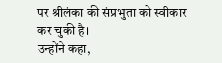पर श्रीलंका की संप्रभुता को स्वीकार कर चुकी है।
उन्होंने कहा,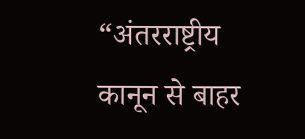“अंतरराष्ट्रीय कानून से बाहर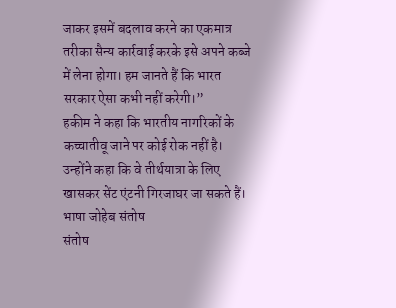जाकर इसमें बदलाव करने का एकमात्र तरीका सैन्य कार्रवाई करके इसे अपने कब्जे में लेना होगा। हम जानते हैं कि भारत सरकार ऐसा कभी नहीं करेगी।”
हकीम ने कहा कि भारतीय नागरिकों के कच्चातीवू जाने पर कोई रोक नहीं है।
उन्होंने कहा कि वे तीर्थयात्रा के लिए खासकर सेंट एंटनी गिरजाघर जा सकते हैं।
भाषा जोहेब संतोष
संतोष